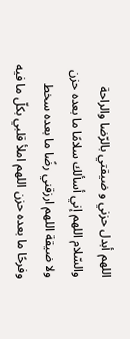اللهم أبدل حزني و ضيقتي بالرّضا والراحة والسّلام اللهم إني أسألك سلامًا ما بعده حزن ولا ضيقة اللهم ارزقني رضًا ما بعده سخط وفرحًا ما بعده حزن اللهم املأ قلبي بكلّ ما فيه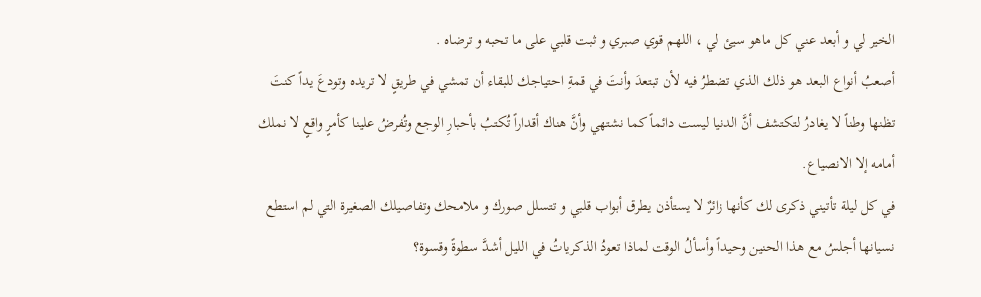الخير لي و أبعد عني كل ماهو سيئ لي ، اللهم قوي صبري و ثبت قلبي على ما تحبه و ترضاه .
أصعبُ أنواع البعد هو ذلك الذي تضطرُ فيه لأن تبتعدَ وأنتَ في قمةِ احتياجك للبقاء أن تمشي في طريقٍ لا تريده وتودعَ يداً كنتَ تظنها وطناً لا يغادرُ لتكتشف أنَّ الدنيا ليست دائماً كما نشتهي وأنَّ هناك أقداراً تُكتبُ بأحبارِ الوجع وتُفرضُ علينا كأمرٍ واقعٍ لا نملك أمامه إلا الانصياع.
في كل ليلة تأتيني ذكرى لك كأنها زائرٌ لا يستأذن يطرق أبواب قلبي و تتسلل صورك و ملامحك وتفاصيلك الصغيرة التي لم استطع نسيانها أجلسُ مع هذا الحنين وحيداً وأسألُ الوقت لماذا تعودُ الذكرياتُ في الليل أشدَّ سطوةً وقسوة؟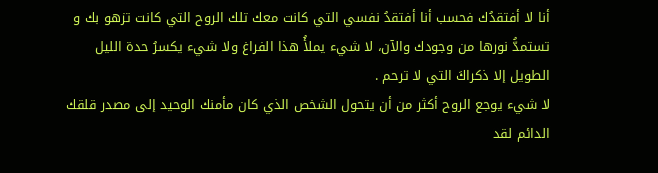أنا لا أفتقدُك فحسب أنا أفتقدُ نفسي التي كانت معك تلك الروح التي كانت تزهو بك و تستمدُّ نورها من وجودك والآن، لا شيء يملأُ هذا الفراغ ولا شيء يكسرُ حدة الليل الطويل إلا ذكراكَ التي لا ترحم .
لا شيء يوجع الروح أكثر من أن يتحول الشخص الذي كان مأمنك الوحيد إلى مصدر قلقك الدائم لقد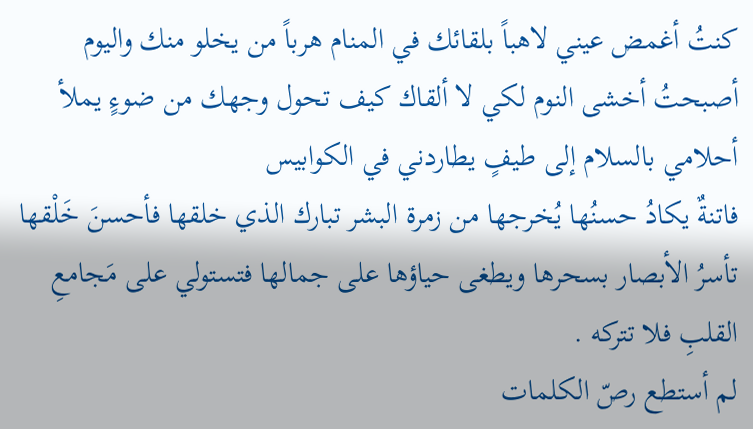كنتُ أغمض عيني لاهباً بلقائك في المنام هرباً من يخلو منك واليوم أصبحتُ أخشى النوم لكي لا ألقاك كيف تحول وجهك من ضوءٍ يملأ أحلامي بالسلام إلى طيفٍ يطاردني في الكوابيس
فاتنةٌ يكادُ حسنُها يُخرجها من زمرة البشر تبارك الذي خلقها فأحسنَ خَلْقها تأسرُ الأبصار بسحرها ويطغى حياؤها على جمالها فتستولي على مَجامعِ القلبِ فلا تتركه .
لم أستطع رصّ الكلمات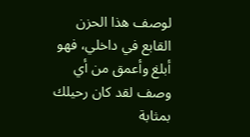لوصف هذا الحزن القابع في داخلي، فهو أبلغ وأعمق من أي وصف لقد كان رحيلك بمثابة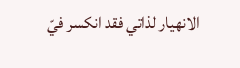الانهيار لذاتي فقد انكسر فيّ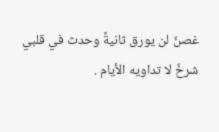غصنٌ لن يورق ثانيةً وحدث في قلبي شرخٌ لا تداويه الأيام .